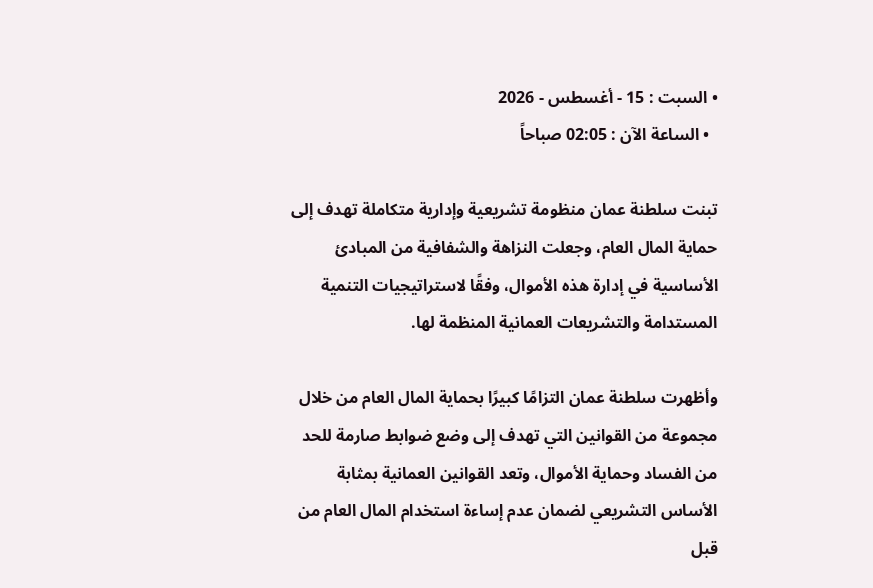• السبت : 15 - أغسطس - 2026
  • الساعة الآن : 02:05 صباحاً

تبنت سلطنة عمان منظومة تشريعية وإدارية متكاملة تهدف إلى حماية المال العام، وجعلت النزاهة والشفافية من المبادئ الأساسية في إدارة هذه الأموال، وفقًا لاستراتيجيات التنمية المستدامة والتشريعات العمانية المنظمة لها.

وأظهرت سلطنة عمان التزامًا كبيرًا بحماية المال العام من خلال مجموعة من القوانين التي تهدف إلى وضع ضوابط صارمة للحد من الفساد وحماية الأموال، وتعد القوانين العمانية بمثابة الأساس التشريعي لضمان عدم إساءة استخدام المال العام من قبل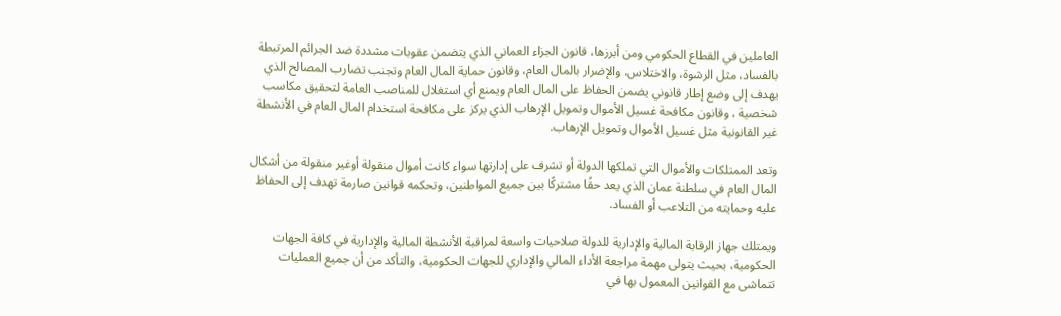العاملين في القطاع الحكومي ومن أبرزها، قانون الجزاء العماني الذي يتضمن عقوبات مشددة ضد الجرائم المرتبطة بالفساد، مثل الرشوة، والاختلاس، والإضرار بالمال العام، وقانون حماية المال العام وتجنب تضارب المصالح الذي يهدف إلى وضع إطار قانوني يضمن الحفاظ على المال العام ويمنع أي استغلال للمناصب العامة لتحقيق مكاسب شخصية ، وقانون مكافحة غسيل الأموال وتمويل الإرهاب الذي يركز على مكافحة استخدام المال العام في الأنشطة غير القانونية مثل غسيل الأموال وتمويل الإرهاب.

وتعد الممتلكات والأموال التي تملكها الدولة أو تشرف على إدارتها سواء كانت أموال منقولة أوغير منقولة من أشكال المال العام في سلطنة عمان الذي يعد حقًا مشتركًا بين جميع المواطنين، وتحكمه قوانين صارمة تهدف إلى الحفاظ عليه وحمايته من التلاعب أو الفساد.

ويمتلك جهاز الرقابة المالية والإدارية للدولة صلاحيات واسعة لمراقبة الأنشطة المالية والإدارية في كافة الجهات الحكومية، بحيث يتولى مهمة مراجعة الأداء المالي والإداري للجهات الحكومية، والتأكد من أن جميع العمليات تتماشى مع القوانين المعمول بها في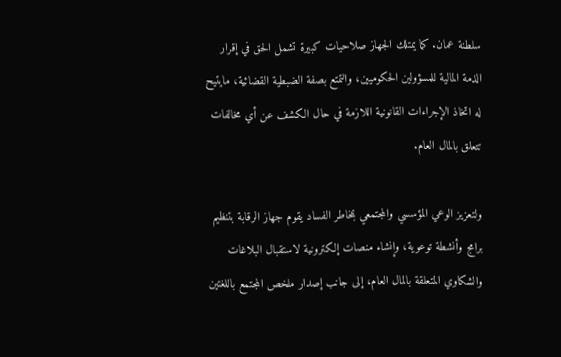سلطنة عمان. كما يمتلك الجهاز صلاحيات كبيرة تشمل الحق في إقرار الذمة المالية للمسؤولين الحكوميين، والتمتع بصفة الضبطية القضائية، مايتيح له اتخاذ الإجراءات القانونية اللازمة في حال الكشف عن أي مخالفات تتعلق بالمال العام.

ولتعزيز الوعي المؤسسي والمجتمعي بمخاطر الفساد يقوم جهاز الرقابة بتنظيم برامج وأنشطة توعوية، وإنشاء منصات إلكترونية لاستقبال البلاغات والشكاوي المتعلقة بالمال العام، إلى جانب إصدار ملخص المجتمع باللغتين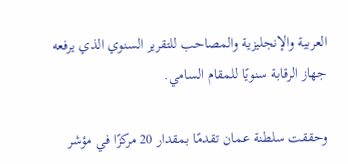العربية والإنجليزية والمصاحب للتقرير السنوي الذي يرفعه جهاز الرقابة سنويًا للمقام السامي.

وحققت سلطنة عمان تقدمًا بمقدار 20 مركزًا في مؤشر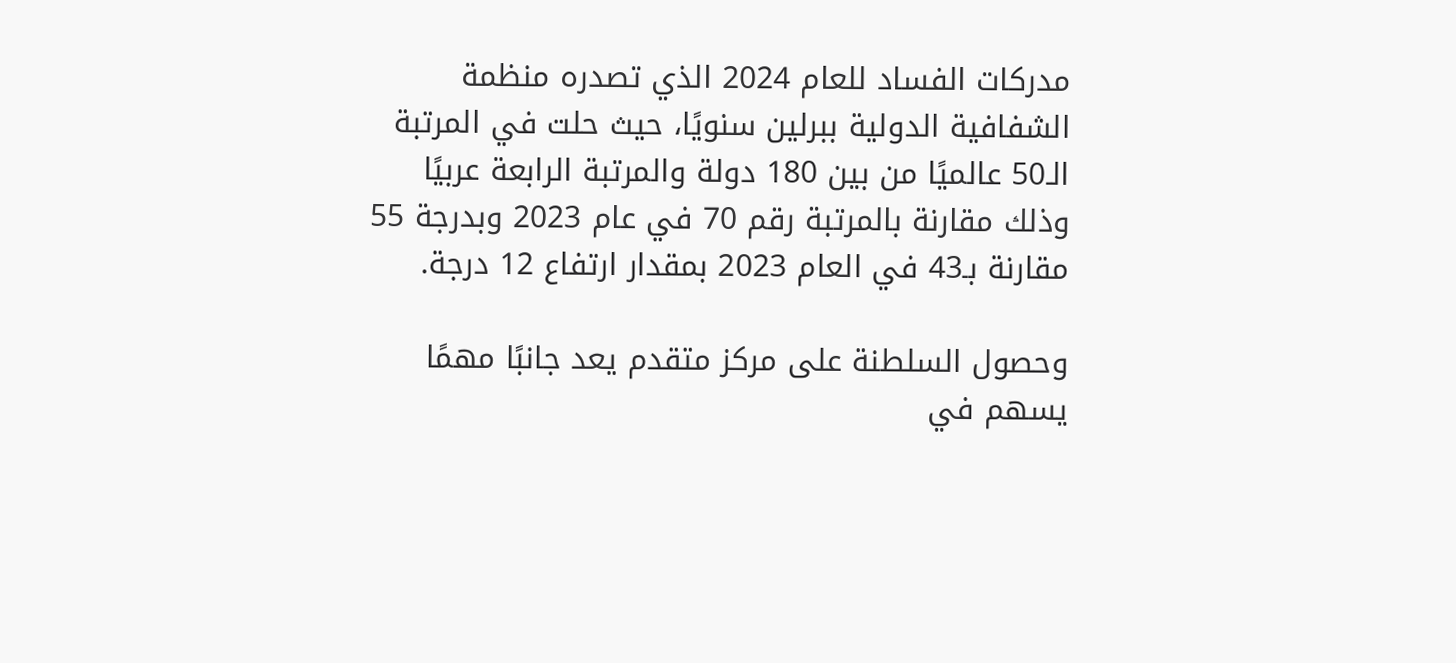مدركات الفساد للعام 2024 الذي تصدره منظمة الشفافية الدولية ببرلين سنويًا، حيث حلت في المرتبة الـ50 عالميًا من بين 180 دولة والمرتبة الرابعة عربيًا وذلك مقارنة بالمرتبة رقم 70 في عام 2023 وبدرجة 55 مقارنة بـ43 في العام 2023 بمقدار ارتفاع 12 درجة.

وحصول السلطنة على مركز متقدم يعد جانبًا مهمًا يسهم في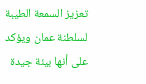تعزيز السمعة الطيبة لسلطنة عمان ويؤكد على أنها بيئة جيدة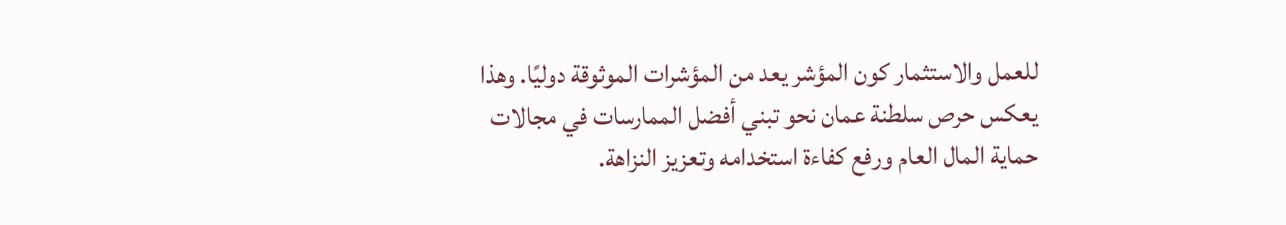للعمل والاستثمار كون المؤشر يعد من المؤشرات الموثوقة دوليًا. وهذا يعكس حرص سلطنة عمان نحو تبني أفضل الممارسات في مجالات حماية المال العام ورفع كفاءة استخدامه وتعزيز النزاهة.